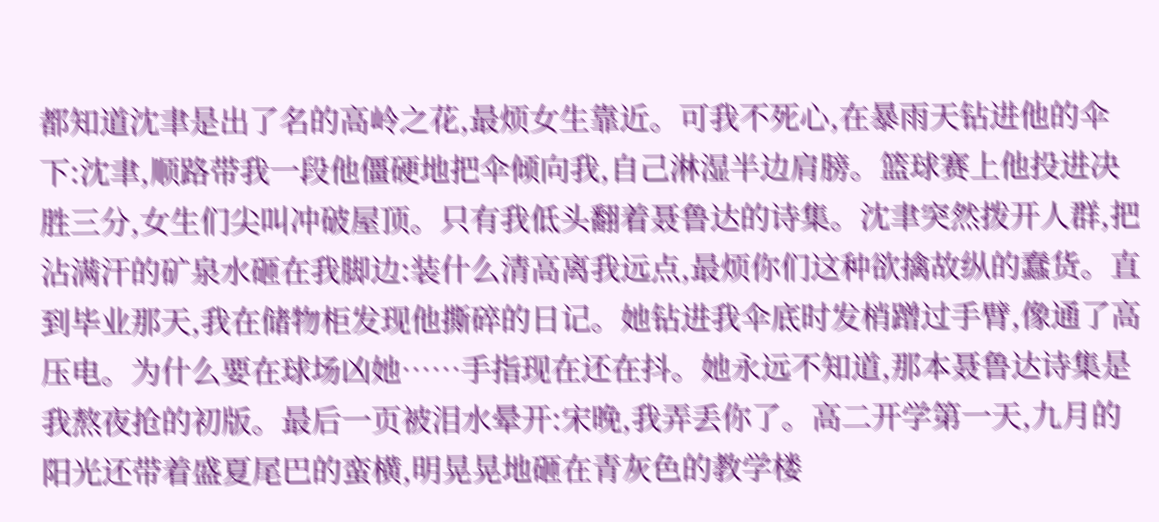都知道沈聿是出了名的高岭之花,最烦女生靠近。可我不死心,在暴雨天钻进他的伞下:沈聿,顺路带我一段他僵硬地把伞倾向我,自己淋湿半边肩膀。篮球赛上他投进决胜三分,女生们尖叫冲破屋顶。只有我低头翻着聂鲁达的诗集。沈聿突然拨开人群,把沾满汗的矿泉水砸在我脚边:装什么清高离我远点,最烦你们这种欲擒故纵的蠢货。直到毕业那天,我在储物柜发现他撕碎的日记。她钻进我伞底时发梢蹭过手臂,像通了高压电。为什么要在球场凶她……手指现在还在抖。她永远不知道,那本聂鲁达诗集是我熬夜抢的初版。最后一页被泪水晕开:宋晚,我弄丢你了。高二开学第一天,九月的阳光还带着盛夏尾巴的蛮横,明晃晃地砸在青灰色的教学楼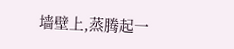墙壁上,蒸腾起一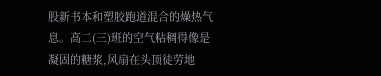股新书本和塑胶跑道混合的燥热气息。高二(三)班的空气粘稠得像是凝固的糖浆,风扇在头顶徒劳地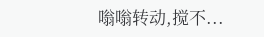嗡嗡转动,搅不...